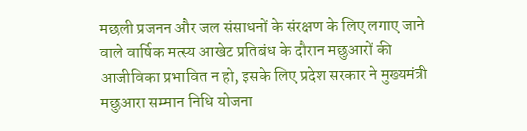मछली प्रजनन और जल संसाधनों के संरक्षण के लिए लगाए जाने वाले वार्षिक मत्स्य आखेट प्रतिबंध के दौरान मछुआरों की आजीविका प्रभावित न हो, इसके लिए प्रदेश सरकार ने मुख्यमंत्री मछुआरा सम्मान निधि योजना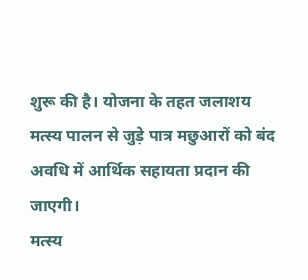शुरू की है। योजना के तहत जलाशय मत्स्य पालन से जुड़े पात्र मछुआरों को बंद अवधि में आर्थिक सहायता प्रदान की जाएगी।
मत्स्य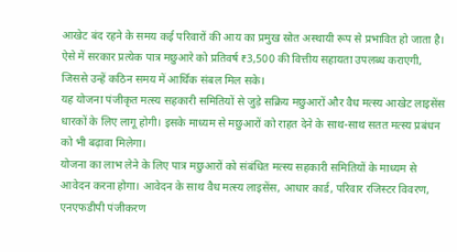आखेट बंद रहने के समय कई परिवारों की आय का प्रमुख स्रोत अस्थायी रूप से प्रभावित हो जाता है। ऐसे में सरकार प्रत्येक पात्र मछुआरे को प्रतिवर्ष ₹3,500 की वित्तीय सहायता उपलब्ध कराएगी, जिससे उन्हें कठिन समय में आर्थिक संबल मिल सके।
यह योजना पंजीकृत मत्स्य सहकारी समितियों से जुड़े सक्रिय मछुआरों और वैध मत्स्य आखेट लाइसेंस धारकों के लिए लागू होगी। इसके माध्यम से मछुआरों को राहत देने के साथ-साथ सतत मत्स्य प्रबंधन को भी बढ़ावा मिलेगा।
योजना का लाभ लेने के लिए पात्र मछुआरों को संबंधित मत्स्य सहकारी समितियों के माध्यम से आवेदन करना होगा। आवेदन के साथ वैध मत्स्य लाइसेंस, आधार कार्ड, परिवार रजिस्टर विवरण, एनएफडीपी पंजीकरण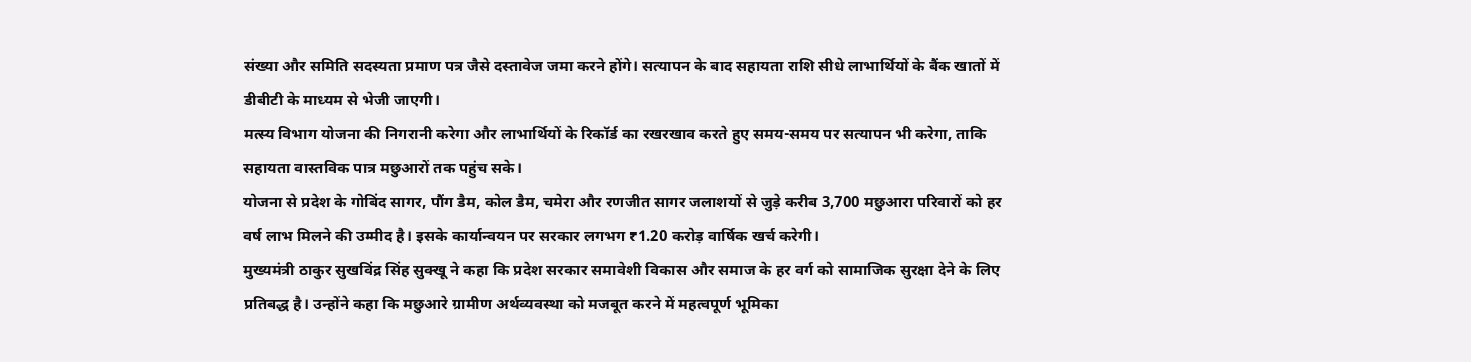संख्या और समिति सदस्यता प्रमाण पत्र जैसे दस्तावेज जमा करने होंगे। सत्यापन के बाद सहायता राशि सीधे लाभार्थियों के बैंक खातों में डीबीटी के माध्यम से भेजी जाएगी।
मत्स्य विभाग योजना की निगरानी करेगा और लाभार्थियों के रिकॉर्ड का रखरखाव करते हुए समय-समय पर सत्यापन भी करेगा, ताकि सहायता वास्तविक पात्र मछुआरों तक पहुंच सके।
योजना से प्रदेश के गोबिंद सागर, पौंग डैम, कोल डैम, चमेरा और रणजीत सागर जलाशयों से जुड़े करीब 3,700 मछुआरा परिवारों को हर वर्ष लाभ मिलने की उम्मीद है। इसके कार्यान्वयन पर सरकार लगभग ₹1.20 करोड़ वार्षिक खर्च करेगी।
मुख्यमंत्री ठाकुर सुखविंद्र सिंह सुक्खू ने कहा कि प्रदेश सरकार समावेशी विकास और समाज के हर वर्ग को सामाजिक सुरक्षा देने के लिए प्रतिबद्ध है। उन्होंने कहा कि मछुआरे ग्रामीण अर्थव्यवस्था को मजबूत करने में महत्वपूर्ण भूमिका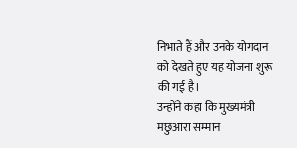निभाते हैं और उनके योगदान को देखते हुए यह योजना शुरू की गई है।
उन्होंने कहा कि मुख्यमंत्री मछुआरा सम्मान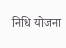निधि योजना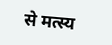से मत्स्य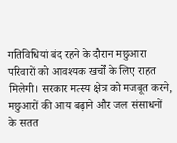गतिविधियां बंद रहने के दौरान मछुआरा परिवारों को आवश्यक खर्चों के लिए राहत मिलेगी। सरकार मत्स्य क्षेत्र को मजबूत करने, मछुआरों की आय बढ़ाने और जल संसाधनों के सतत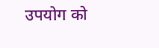उपयोग को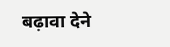बढ़ावा देने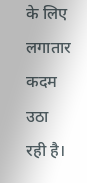के लिए लगातार कदम उठा रही है।